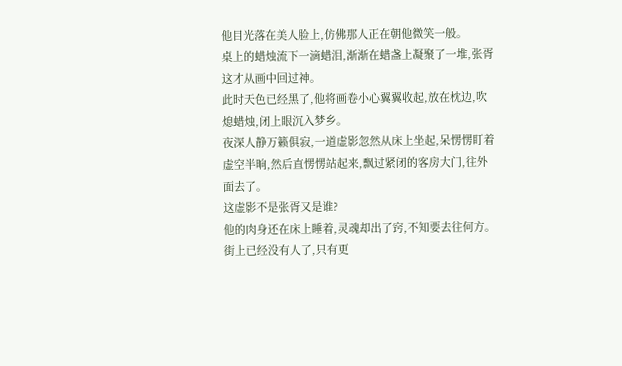他目光落在美人脸上,仿佛那人正在朝他微笑一般。
桌上的蜡烛流下一滴蜡泪,渐渐在蜡盏上凝聚了一堆,张胥这才从画中回过神。
此时天色已经黑了,他将画卷小心翼翼收起,放在枕边,吹熄蜡烛,闭上眼沉入梦乡。
夜深人静万籁俱寂,一道虚影忽然从床上坐起,呆愣愣盯着虚空半晌,然后直愣愣站起来,飘过紧闭的客房大门,往外面去了。
这虚影不是张胥又是谁?
他的肉身还在床上睡着,灵魂却出了窍,不知要去往何方。
街上已经没有人了,只有更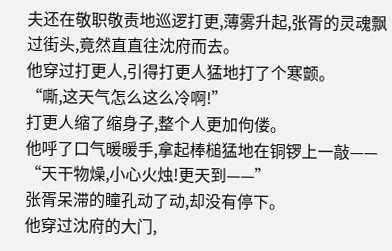夫还在敬职敬责地巡逻打更,薄雾升起,张胥的灵魂飘过街头,竟然直直往沈府而去。
他穿过打更人,引得打更人猛地打了个寒颤。
“嘶,这天气怎么这么冷啊!”
打更人缩了缩身子,整个人更加佝偻。
他呼了口气暖暖手,拿起棒槌猛地在铜锣上一敲——
“天干物燥,小心火烛!更天到——”
张胥呆滞的瞳孔动了动,却没有停下。
他穿过沈府的大门,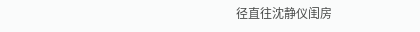径直往沈静仪闺房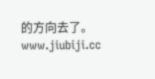的方向去了。
www.jiubiji.cc